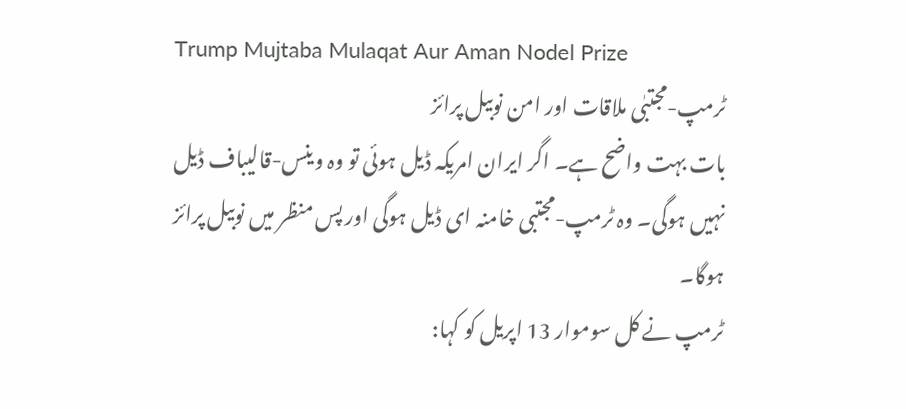Trump Mujtaba Mulaqat Aur Aman Nodel Prize
ٹرمپ-مجتبٰی ملاقات اور امن نوبیل پرائز
بات بہت واضح ہے۔ اگر ایران امریکہ ڈیل ہوئی تو وہ وینس-قالیباف ڈیل نہیں ہوگی۔ وہ ٹرمپ-مجتبی خامنہ ای ڈیل ہوگی اور پس منظر میں نوبیل پرائز ہوگا۔
ٹرمپ نے کل سوموار 13 اپریل کو کہا: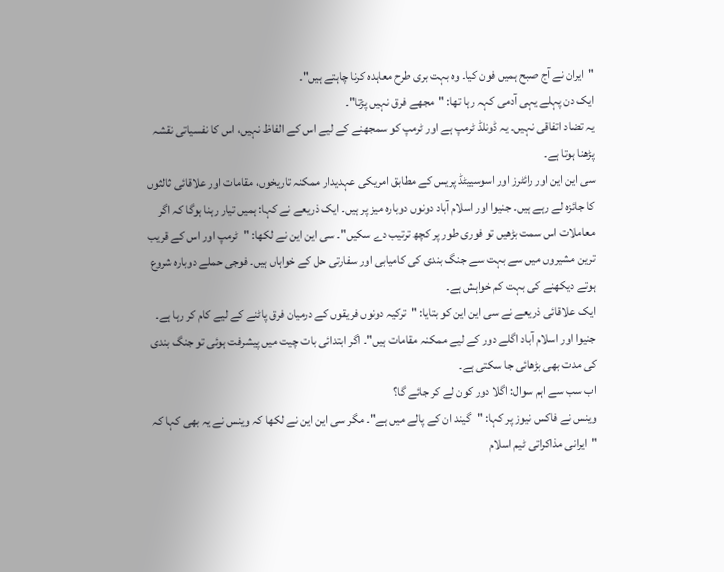"ایران نے آج صبح ہمیں فون کیا۔ وہ بہت بری طرح معاہدہ کرنا چاہتے ہیں"۔
ایک دن پہلے یہی آدمی کہہ رہا تھا: "مجھے فرق نہیں پڑتا"۔
یہ تضاد اتفاقی نہیں۔ یہ ڈونلڈ ٹرمپ ہے اور ٹرمپ کو سمجھنے کے لیے اس کے الفاظ نہیں، اس کا نفسیاتی نقشہ پڑھنا ہوتا ہے۔
سی این این اور رائٹرز اور اسوسییٹڈ پریس کے مطابق امریکی عہدیدار ممکنہ تاریخوں، مقامات اور علاقائی ثالثوں کا جائزہ لے رہے ہیں۔ جنیوا اور اسلام آباد دونوں دوبارہ میز پر ہیں۔ ایک ذریعے نے کہا: ہمیں تیار رہنا ہوگا کہ اگر معاملات اس سمت بڑھیں تو فوری طور پر کچھ ترتیب دے سکیں"۔ سی این این نے لکھا: "ٹرمپ اور اس کے قریب ترین مشیروں میں سے بہت سے جنگ بندی کی کامیابی اور سفارتی حل کے خواہاں ہیں۔ فوجی حملے دوبارہ شروع ہوتے دیکھنے کی بہت کم خواہش ہے۔
ایک علاقائی ذریعے نے سی این این کو بتایا: "ترکیہ دونوں فریقوں کے درمیان فرق پاٹنے کے لیے کام کر رہا ہے۔ جنیوا اور اسلام آباد اگلے دور کے لیے ممکنہ مقامات ہیں"۔ اگر ابتدائی بات چیت میں پیشرفت ہوئی تو جنگ بندی کی مدت بھی بڑھائی جا سکتی ہے۔
اب سب سے اہم سوال: اگلا دور کون لے کر جائے گا؟
وینس نے فاکس نیوز پر کہا: "گیند ان کے پالے میں ہے"۔ مگر سی این این نے لکھا کہ وینس نے یہ بھی کہا کہ "ایرانی مذاکراتی ٹیم اسلام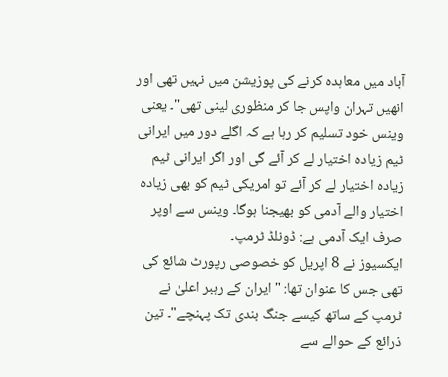آباد میں معاہدہ کرنے کی پوزیشن میں نہیں تھی اور انھیں تہران واپس جا کر منظوری لینی تھی"۔ یعنی وینس خود تسلیم کر رہا ہے کہ اگلے دور میں ایرانی ٹیم زیادہ اختیار لے کر آئے گی اور اگر ایرانی ٹیم زیادہ اختیار لے کر آئے تو امریکی ٹیم کو بھی زیادہ اختیار والے آدمی کو بھیجنا ہوگا۔ وینس سے اوپر صرف ایک آدمی ہے: ڈونلڈ ٹرمپ۔
ایکسیوز نے 8 اپریل کو خصوصی رپورٹ شائع کی تھی جس کا عنوان تھا: "ایران کے رہبر اعلیٰ نے ٹرمپ کے ساتھ کیسے جنگ بندی تک پہنچے"۔ تین ذرائع کے حوالے سے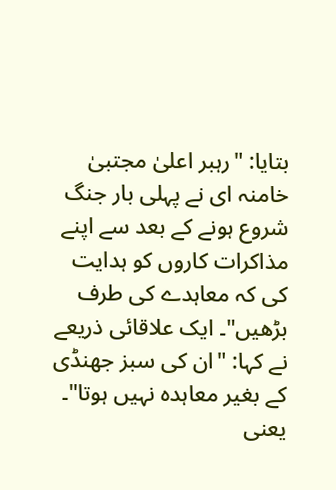بتایا: "رہبر اعلیٰ مجتبیٰ خامنہ ای نے پہلی بار جنگ شروع ہونے کے بعد سے اپنے مذاکرات کاروں کو ہدایت کی کہ معاہدے کی طرف بڑھیں"۔ ایک علاقائی ذریعے نے کہا: "ان کی سبز جھنڈی کے بغیر معاہدہ نہیں ہوتا"۔ یعنی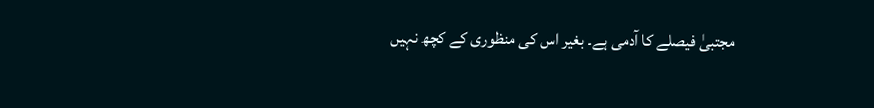مجتبیٰ فیصلے کا آدمی ہے۔ بغیر اس کی منظوری کے کچھ نہیں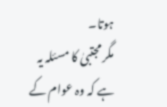ہوتا۔
مگر مجتبیٰ کا مسئلہ یہ ہے کہ وہ عوام کے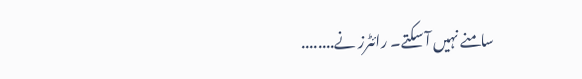سامنے نہیں آ سکتے۔ رائٹرز نے........